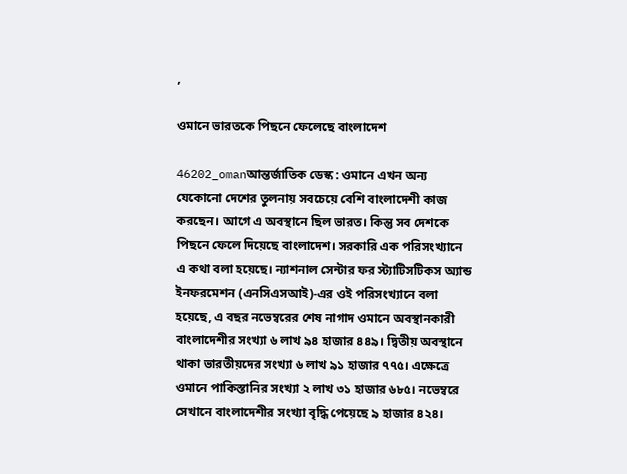,

ওমানে ভারতকে পিছনে ফেলেছে বাংলাদেশ

46202_omanআন্তর্জাতিক ডেস্ক : ওমানে এখন অন্য যেকোনো দেশের তুলনায় সবচেয়ে বেশি বাংলাদেশী কাজ করছেন। আগে এ অবস্থানে ছিল ভারত। কিন্তু সব দেশকে পিছনে ফেলে দিয়েছে বাংলাদেশ। সরকারি এক পরিসংখ্যানে এ কথা বলা হয়েছে। ন্যাশনাল সেন্টার ফর স্ট্যাটিসটিকস অ্যান্ড ইনফরমেশন (এনসিএসআই)-এর ওই পরিসংখ্যানে বলা হয়েছে, এ বছর নভেম্বরের শেষ নাগাদ ওমানে অবস্থানকারী বাংলাদেশীর সংখ্যা ৬ লাখ ৯৪ হাজার ৪৪৯। দ্বিতীয় অবস্থানে থাকা ভারতীয়দের সংখ্যা ৬ লাখ ৯১ হাজার ৭৭৫। এক্ষেত্রে ওমানে পাকিস্তানির সংখ্যা ২ লাখ ৩১ হাজার ৬৮৫। নভেম্বরে সেখানে বাংলাদেশীর সংখ্যা বৃদ্ধি পেয়েছে ৯ হাজার ৪২৪।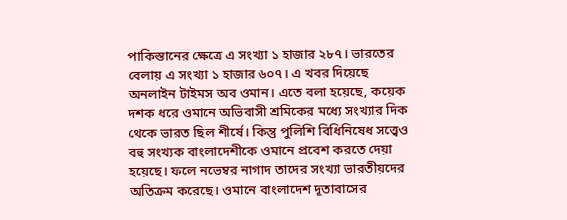পাকিস্তানের ক্ষেত্রে এ সংখ্যা ১ হাজার ২৮৭। ভারতের বেলায় এ সংখ্যা ১ হাজার ৬০৭। এ খবর দিয়েছে অনলাইন টাইমস অব ওমান। এতে বলা হয়েছে, কয়েক দশক ধরে ওমানে অভিবাসী শ্রমিকের মধ্যে সংখ্যার দিক থেকে ভারত ছিল শীর্ষে। কিন্তু পুলিশি বিধিনিষেধ সত্ত্বেও বহু সংখ্যক বাংলাদেশীকে ওমানে প্রবেশ করতে দেয়া হয়েছে। ফলে নভেম্বর নাগাদ তাদের সংখ্যা ভারতীয়দের অতিক্রম করেছে। ওমানে বাংলাদেশ দূতাবাসের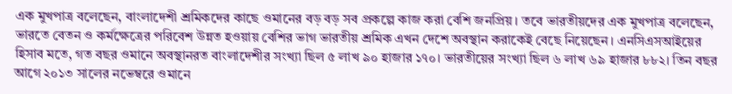এক মুখপাত্র বলেছেন, বাংলাদেশী শ্রমিকদের কাছে ওমানের বড় বড় সব প্রকল্পে কাজ করা বেশি জনপ্রিয়। তবে ভারতীয়দের এক মুখপাত্র বলেছেন, ভারতে বেতন ও কর্মক্ষেত্রের পরিবেশ উন্নত হওয়ায় বেশির ভাগ ভারতীয় শ্রমিক এখন দেশে অবস্থান করাকেই বেছে নিয়েছেন। এনসিএসআইয়ের হিসাব মতে, গত বছর ওমানে অবস্থানরত বাংলাদেশীর সংখ্যা ছিল ৫ লাখ ৯০ হাজার ১৭০। ভারতীয়ের সংখ্যা ছিল ৬ লাখ ৬৯ হাজার ৮৮২। তিন বছর আগে ২০১৩ সালের নভেম্বরে ওমানে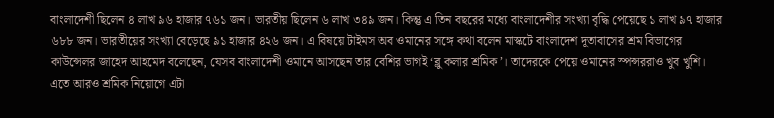বাংলাদেশী ছিলেন ৪ লাখ ৯৬ হাজার ৭৬১ জন। ভারতীয় ছিলেন ৬ লাখ ৩৪৯ জন। কিন্তু এ তিন বছরের মধ্যে বাংলাদেশীর সংখ্যা বৃদ্ধি পেয়েছে ১ লাখ ৯৭ হাজার ৬৮৮ জন। ভারতীয়ের সংখ্যা বেড়েছে ৯১ হাজার ৪২৬ জন। এ বিষয়ে টাইমস অব ওমানের সঙ্গে কথা বলেন মাস্কটে বাংলাদেশ দূতাবাসের শ্রম বিভাগের কাউন্সেলর জাহেদ আহমেদ বলেছেন, যেসব বাংলাদেশী ওমানে আসছেন তার বেশির ভাগই ‘ব্লু কলার শ্রমিক’। তাদেরকে পেয়ে ওমানের স্পন্সররাও খুব খুশি। এতে আরও শ্রমিক নিয়োগে এটা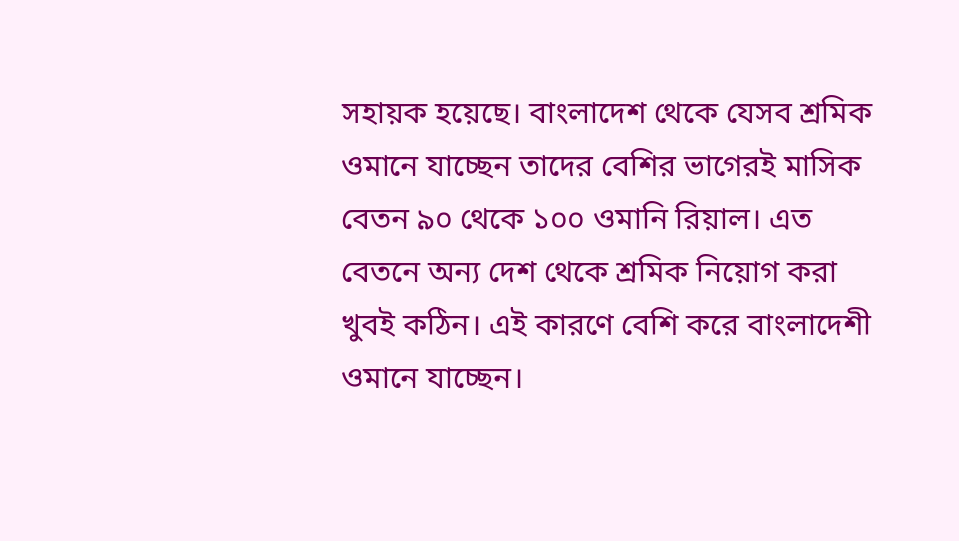সহায়ক হয়েছে। বাংলাদেশ থেকে যেসব শ্রমিক ওমানে যাচ্ছেন তাদের বেশির ভাগেরই মাসিক বেতন ৯০ থেকে ১০০ ওমানি রিয়াল। এত বেতনে অন্য দেশ থেকে শ্রমিক নিয়োগ করা খুবই কঠিন। এই কারণে বেশি করে বাংলাদেশী ওমানে যাচ্ছেন।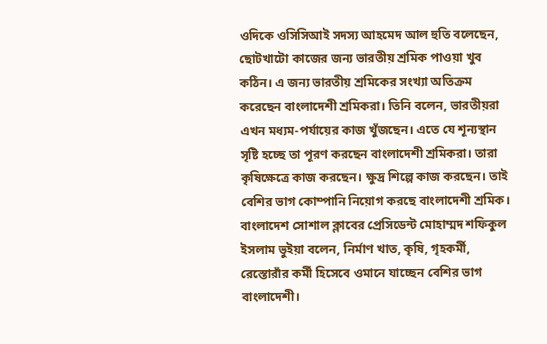ওদিকে ওসিসিআই সদস্য আহমেদ আল হুতি বলেছেন, ছোটখাটো কাজের জন্য ভারতীয় শ্রমিক পাওয়া খুব কঠিন। এ জন্য ভারতীয় শ্রমিকের সংখ্যা অতিক্রম করেছেন বাংলাদেশী শ্রমিকরা। তিনি বলেন, ভারতীয়রা এখন মধ্যম-পর্যায়ের কাজ খুঁজছেন। এতে যে শূন্যস্থান সৃষ্টি হচ্ছে তা পূরণ করছেন বাংলাদেশী শ্রমিকরা। তারা কৃষিক্ষেত্রে কাজ করছেন। ক্ষুদ্র শিল্পে কাজ করছেন। তাই বেশির ভাগ কোম্পানি নিয়োগ করছে বাংলাদেশী শ্রমিক। বাংলাদেশ সোশাল ক্লাবের প্রেসিডেন্ট মোহাম্মদ শফিকুল ইসলাম ভুইয়া বলেন, নির্মাণ খাত, কৃষি, গৃহকর্মী, রেস্তোরাঁর কর্মী হিসেবে ওমানে যাচ্ছেন বেশির ভাগ বাংলাদেশী।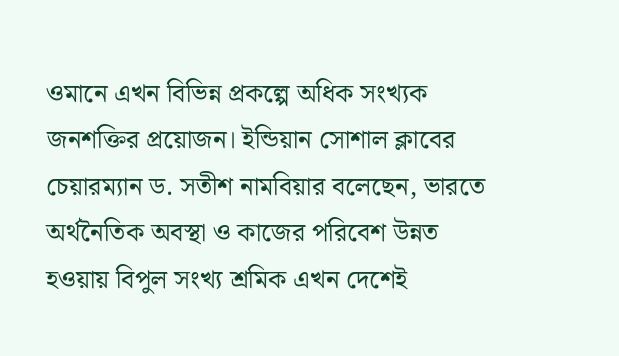ওমানে এখন বিভিন্ন প্রকল্পে অধিক সংখ্যক জনশক্তির প্রয়োজন। ইন্ডিয়ান সোশাল ক্লাবের চেয়ারম্যান ড. সতীশ নামবিয়ার বলেছেন, ভারতে অর্থনৈতিক অবস্থা ও কাজের পরিবেশ উন্নত হওয়ায় বিপুল সংখ্য শ্রমিক এখন দেশেই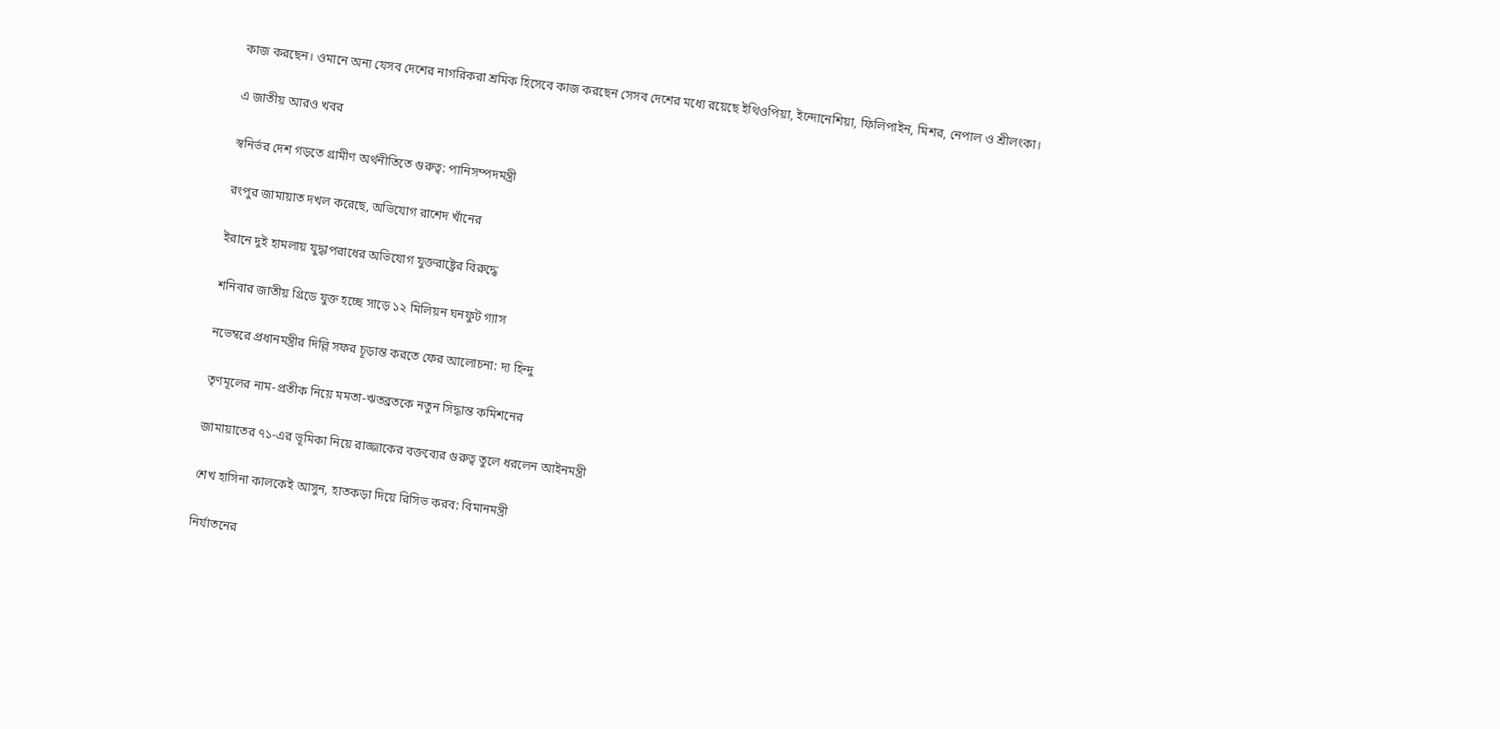কাজ করছেন। ওমানে অন্য যেসব দেশের নাগরিকরা শ্রমিক হিসেবে কাজ করছেন সেসব দেশের মধ্যে রয়েছে ইথিওপিয়া, ইন্দোনেশিয়া, ফিলিপাইন, মিশর, নেপাল ও শ্রীলংকা।

এ জাতীয় আরও খবর

স্বনির্ভর দেশ গড়তে গ্রামীণ অর্থনীতিতে গুরুত্ব: পানিসম্পদমন্ত্রী

রংপুর জামায়াত দখল করেছে, অভিযোগ রাশেদ খাঁনের

ইরানে দুই হামলায় যুদ্ধাপরাধের অভিযোগ যুক্তরাষ্ট্রের বিরুদ্ধে

শনিবার জাতীয় গ্রিডে যুক্ত হচ্ছে সাড়ে ১২ মিলিয়ন ঘনফুট গ্যাস

নভেম্বরে প্রধানমন্ত্রীর দিল্লি সফর চূড়ান্ত করতে ফের আলোচনা: দ্য হিন্দু

তৃণমূলের নাম-প্রতীক নিয়ে মমতা-ঋতব্রতকে নতুন সিদ্ধান্ত কমিশনের

জামায়াতের ৭১-এর ভূমিকা নিয়ে রাজ্জাকের বক্তব্যের গুরুত্ব তুলে ধরলেন আইনমন্ত্রী

শেখ হাসিনা কালকেই আসুন, হাতকড়া দিয়ে রিসিভ করব: বিমানমন্ত্রী

নির্যাতনের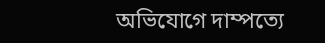অভিযোগে দাম্পত্যে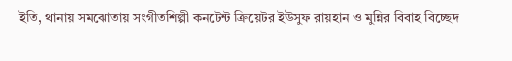ইতি, থানায় সমঝোতায় সংগীতশিল্পী কনটেন্ট ক্রিয়েটর ইউসুফ রায়হান ও মুন্নির বিবাহ বিচ্ছেদ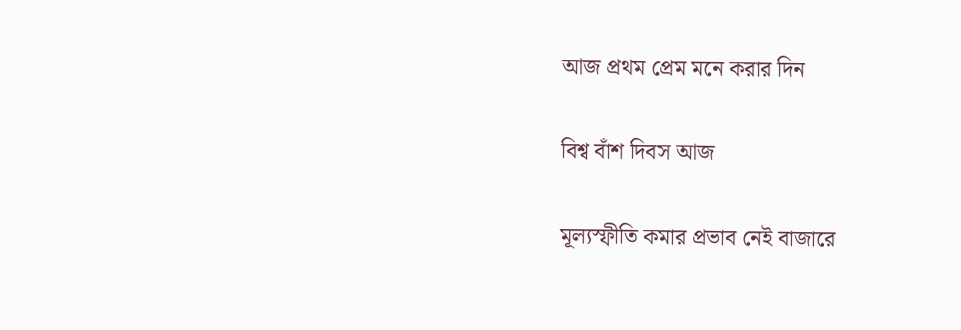আজ প্রথম প্রেম মনে করার দিন

বিশ্ব বাঁশ দিবস আজ

মূল্যস্ফীতি কমার প্রভাব নেই বাজারে